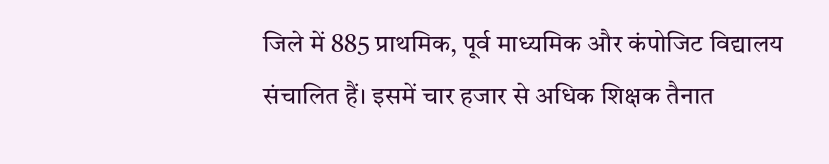जिले में 885 प्राथमिक, पूर्व माध्यमिक और कंपोजिट विद्यालय संचालित हैं। इसमें चार हजार से अधिक शिक्षक तैनात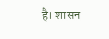है। शासन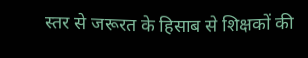स्तर से जरूरत के हिसाब से शिक्षकों की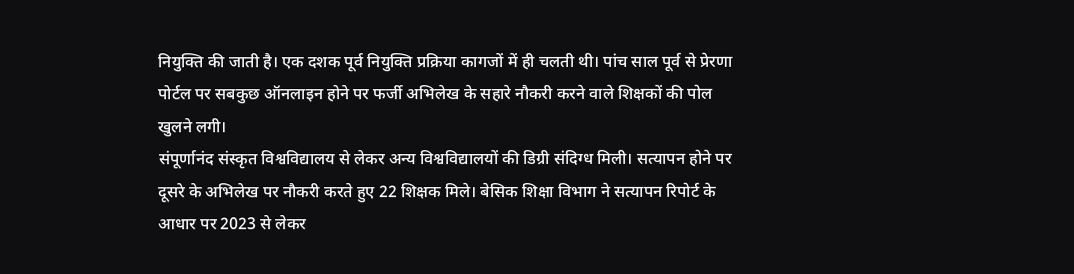नियुक्ति की जाती है। एक दशक पूर्व नियुक्ति प्रक्रिया कागजों में ही चलती थी। पांच साल पूर्व से प्रेरणा पोर्टल पर सबकुछ ऑनलाइन होने पर फर्जी अभिलेख के सहारे नौकरी करने वाले शिक्षकों की पोल खुलने लगी।
संपूर्णानंद संस्कृत विश्वविद्यालय से लेकर अन्य विश्वविद्यालयों की डिग्री संदिग्ध मिली। सत्यापन होने पर दूसरे के अभिलेख पर नौकरी करते हुए 22 शिक्षक मिले। बेसिक शिक्षा विभाग ने सत्यापन रिपोर्ट के आधार पर 2023 से लेकर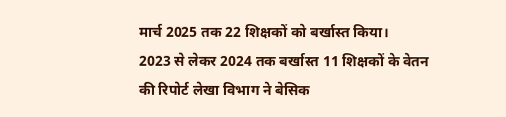मार्च 2025 तक 22 शिक्षकों को बर्खास्त किया।
2023 से लेकर 2024 तक बर्खास्त 11 शिक्षकों के वेतन की रिपोर्ट लेखा विभाग ने बेसिक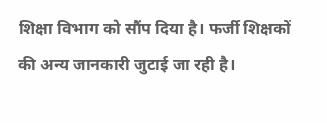शिक्षा विभाग को सौंप दिया है। फर्जी शिक्षकों की अन्य जानकारी जुटाई जा रही है।